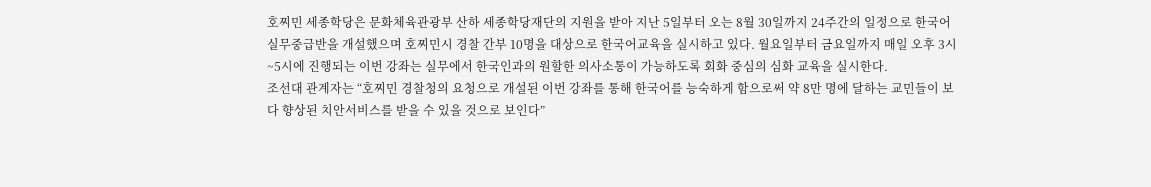호찌민 세종학당은 문화체육관광부 산하 세종학당재단의 지원을 받아 지난 5일부터 오는 8월 30일까지 24주간의 일정으로 한국어 실무중급반을 개설했으며 호찌민시 경찰 간부 10명을 대상으로 한국어교육을 실시하고 있다. 월요일부터 금요일까지 매일 오후 3시~5시에 진행되는 이번 강좌는 실무에서 한국인과의 원할한 의사소통이 가능하도록 회화 중심의 심화 교육을 실시한다.
조선대 관계자는 “호찌민 경찰청의 요청으로 개설된 이번 강좌를 통해 한국어를 능숙하게 함으로써 약 8만 명에 달하는 교민들이 보다 향상된 치안서비스를 받을 수 있을 것으로 보인다”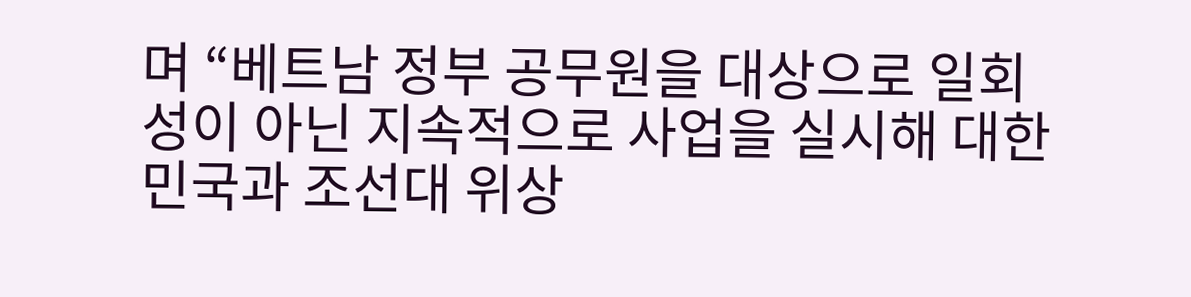며 “베트남 정부 공무원을 대상으로 일회성이 아닌 지속적으로 사업을 실시해 대한민국과 조선대 위상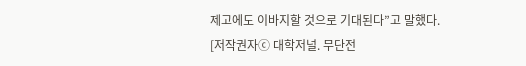제고에도 이바지할 것으로 기대된다”고 말했다.
[저작권자ⓒ 대학저널. 무단전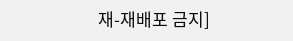재-재배포 금지]